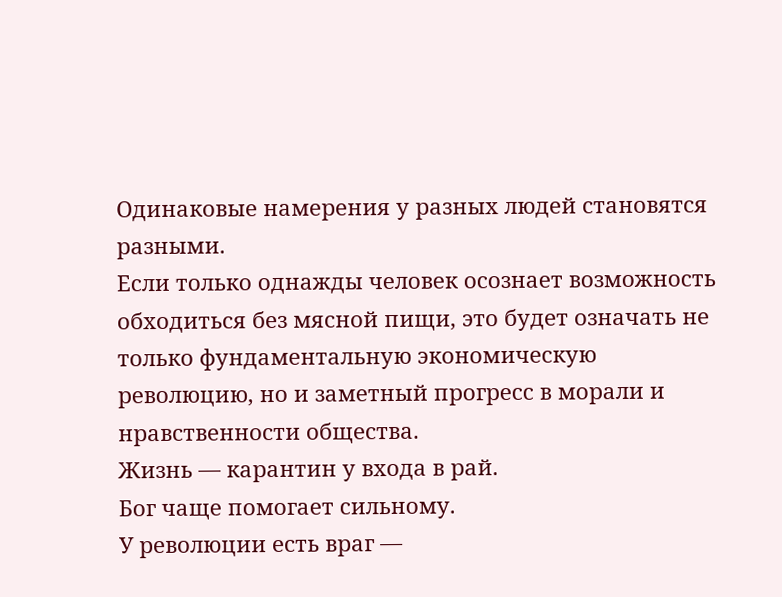Одинаковые намерения у разных людей становятся разными.
Если только однажды человек осознает возможность обходиться без мясной пищи, это будет означать не только фундаментальную экономическую революцию, но и заметный прогресс в морали и нравственности общества.
Жизнь — карантин у входа в рай.
Бог чаще помогает сильному.
У революции есть враг —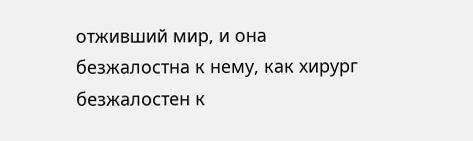отживший мир, и она безжалостна к нему, как хирург безжалостен к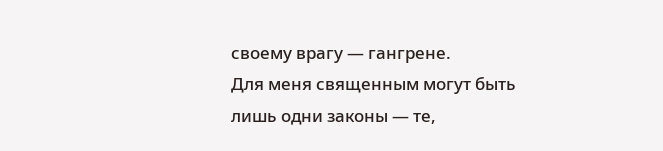своему врагу — гангрене.
Для меня священным могут быть лишь одни законы — те,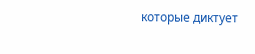которые диктует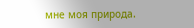мне моя природа.